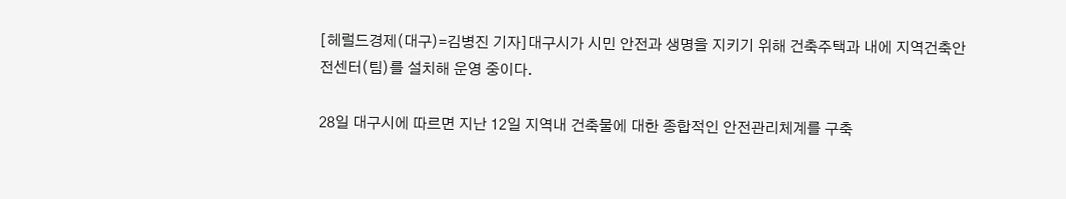[헤럴드경제(대구)=김병진 기자]대구시가 시민 안전과 생명을 지키기 위해 건축주택과 내에 지역건축안전센터(팀)를 설치해 운영 중이다.

28일 대구시에 따르면 지난 12일 지역내 건축물에 대한 종합적인 안전관리체계를 구축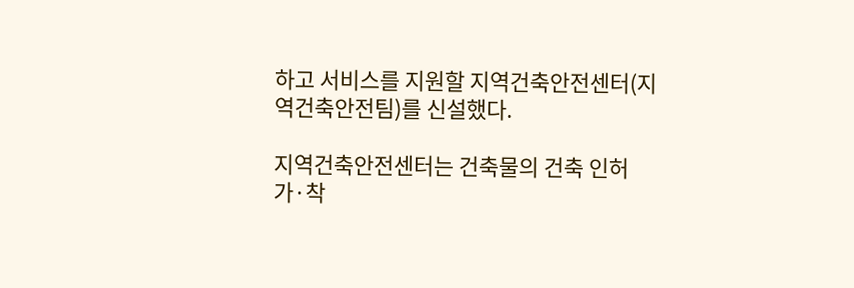하고 서비스를 지원할 지역건축안전센터(지역건축안전팀)를 신설했다.

지역건축안전센터는 건축물의 건축 인허가·착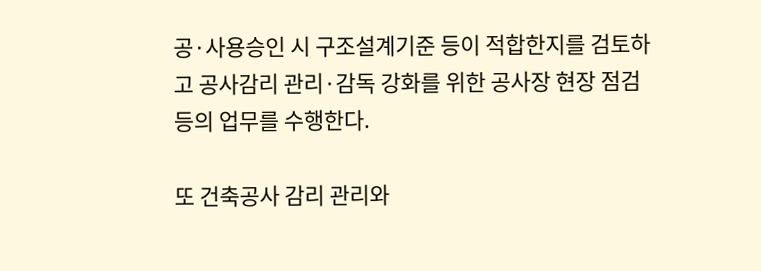공·사용승인 시 구조설계기준 등이 적합한지를 검토하고 공사감리 관리·감독 강화를 위한 공사장 현장 점검 등의 업무를 수행한다.

또 건축공사 감리 관리와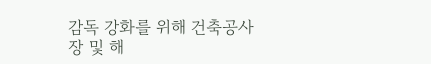감독 강화를 위해 건축공사장 및 해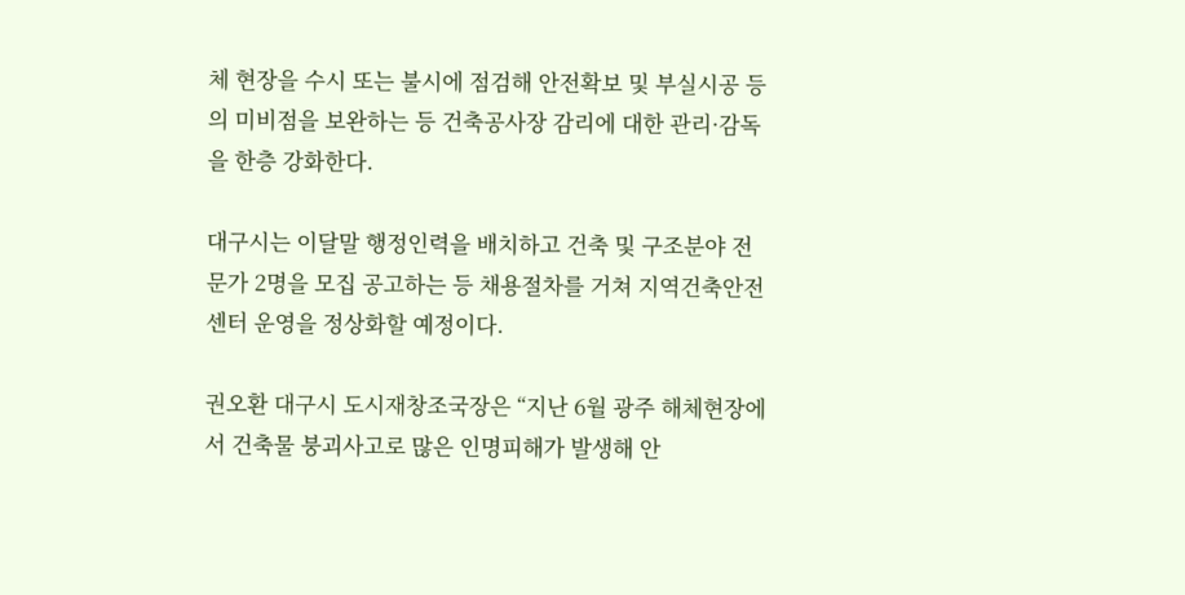체 현장을 수시 또는 불시에 점검해 안전확보 및 부실시공 등의 미비점을 보완하는 등 건축공사장 감리에 대한 관리·감독을 한층 강화한다.

대구시는 이달말 행정인력을 배치하고 건축 및 구조분야 전문가 2명을 모집 공고하는 등 채용절차를 거쳐 지역건축안전센터 운영을 정상화할 예정이다.

권오환 대구시 도시재창조국장은 “지난 6월 광주 해체현장에서 건축물 붕괴사고로 많은 인명피해가 발생해 안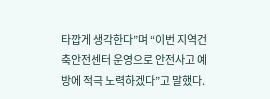타깝게 생각한다”며 “이번 지역건축안전센터 운영으로 안전사고 예방에 적극 노력하겠다”고 말했다.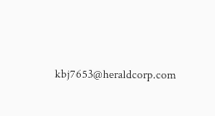kbj7653@heraldcorp.com